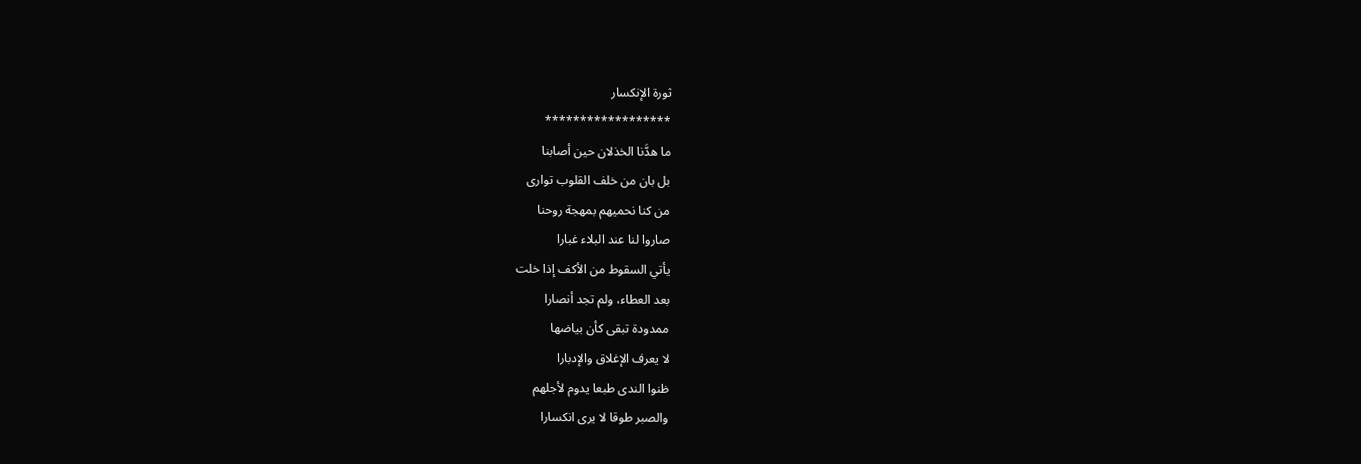ثورة الإنكسار
******************
ما هدَّنا الخذلان حين أصابنا
بل بان من خلف القلوب توارى
من كنا نحميهم بمهجة روحنا
صاروا لنا عند البلاء غبارا
يأتي السقوط من الأكف إذا خلت
بعد العطاء، ولم تجد أنصارا
ممدودة تبقى كأن بياضها
لا يعرف الإغلاق والإدبارا
ظنوا الندى طبعا يدوم لأجلهم
والصبر طوقا لا يرى انكسارا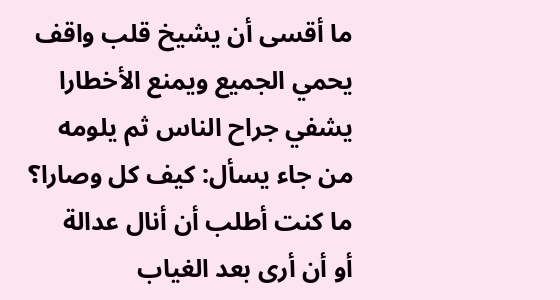ما أقسى أن يشيخ قلب واقف
يحمي الجميع ويمنع الأخطارا
يشفي جراح الناس ثم يلومه
من جاء يسأل: كيف كل وصارا؟
ما كنت أطلب أن أنال عدالة
أو أن أرى بعد الغياب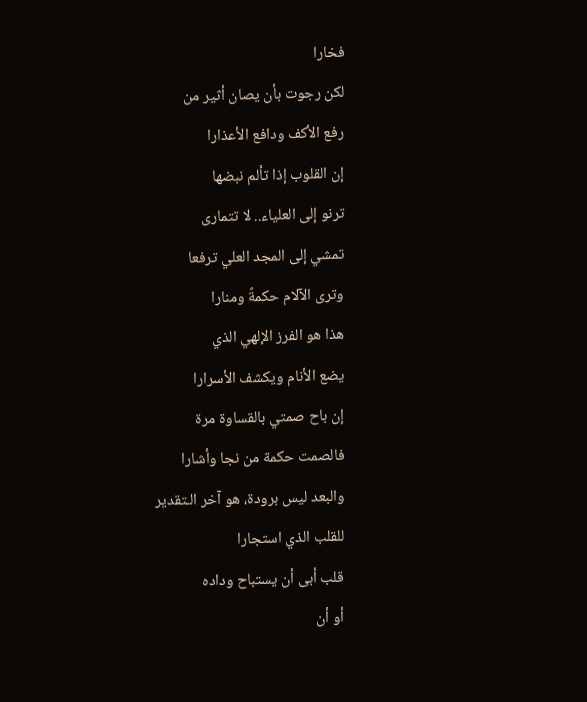فخارا
لكن رجوت بأن يصان أثير من
رفع الأكف ودافع الأعذارا
إن القلوب إذا تألم نبضها
ترنو إلى العلياء.. لا تتمارى
تمشي إلى المجد العلي ترفعا
وترى الآلام حكمةً ومنارا
هذا هو الفرز الإلهي الذي
يضع الأنام ويكشف الأسرارا
إن باح صمتي بالقساوة مرة
فالصمت حكمة من نجا وأشارا
والبعد ليس برودة، هو آخر الـتقدير
للقلب الذي استجارا
قلب أبى أن يستباح وداده
أو أن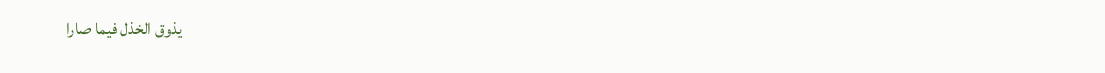يذوق الخذل فيما صارا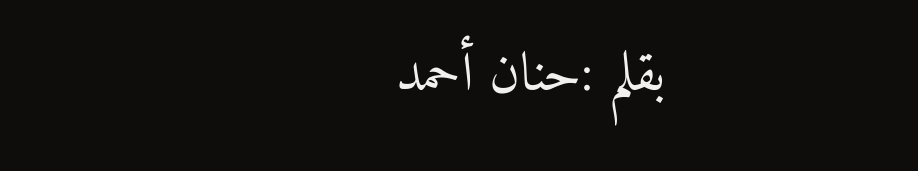بقلم :حنان أحمد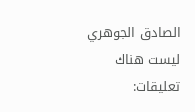الصادق الجوهري
ليست هناك تعليقات: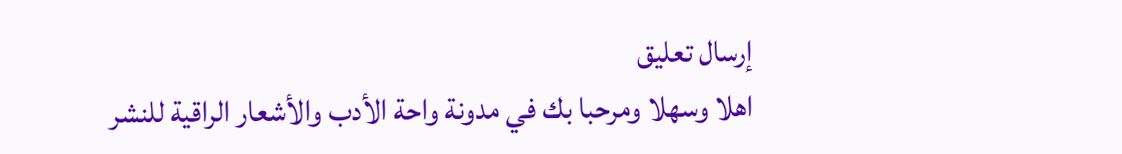إرسال تعليق
اهلا وسهلا ومرحبا بك في مدونة واحة الأدب والأشعار الراقية للنشر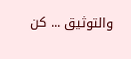والتوثيق ... كن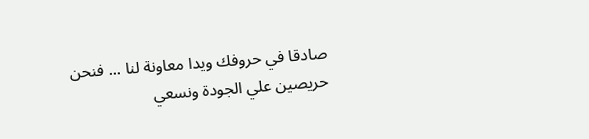صادقا في حروفك ويدا معاونة لنا ... فنحن حريصين علي الجودة ونسعي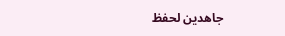جاهدين لحفظ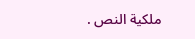ملكية النص .